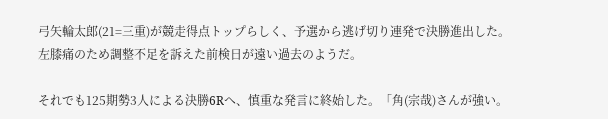弓矢輪太郎(21=三重)が競走得点トップらしく、予選から逃げ切り連発で決勝進出した。左膝痛のため調整不足を訴えた前検日が遠い過去のようだ。

それでも125期勢3人による決勝6Rへ、慎重な発言に終始した。「角(宗哉)さんが強い。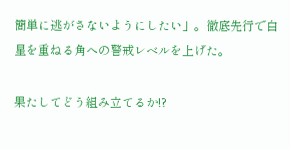簡単に逃がさないようにしたい」。徹底先行で白星を重ねる角への警戒レベルを上げた。

果たしてどう組み立てるか!?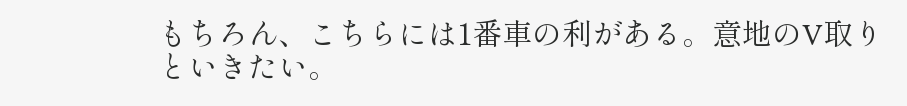もちろん、こちらには1番車の利がある。意地のV取りといきたい。